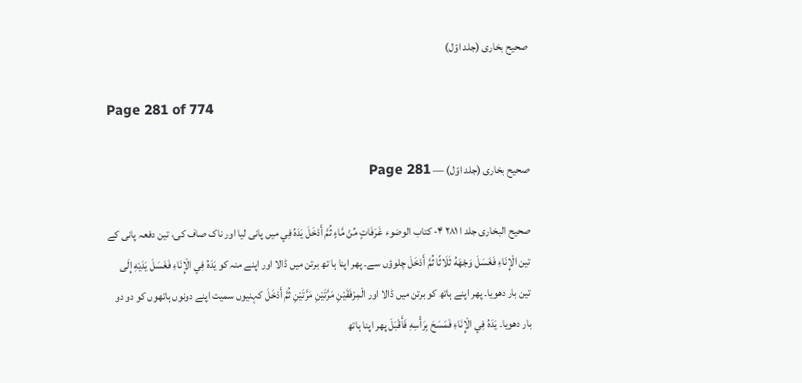صحیح بخاری (جلد اوّل)

Page 281 of 774

صحیح بخاری (جلد اوّل) — Page 281

صحيح البخاری جلد ا ۲۸۱ ۴- كتاب الوضوء غَرَفَاتٍ مِّنْ مَّاءٍ ثُمَّ أَدْخَلَ يَدَهُ فِي میں پانی لیا اور ناک صاف کی، تین دفعہ پانی کے تین الْإِنَاءِ فَغَسَلَ وَجْهَهُ ثَلَاثًا ثُمَّ أَدْخَلَ چلوؤں سے۔ پھر اپنا ہا تھ برتن میں ڈالا اور اپنے منہ کو يَدَهُ فِي الْإِنَاءِ فَغَسَلَ يَدَيْهِ إِلَى تین بار دھویا۔ پھر اپنے ہاتھ کو برتن میں ڈالا اور الْمِرْفَقَيْنِ مَرَّتَيْنِ مَرَّتَيْنِ ثُمَّ أَدْخَلَ کہنیوں سمیت اپنے دونوں ہاتھوں کو دو دو بار دھویا۔ يَدَهُ فِي الْإِنَاءِ فَمَسَحَ بِرَأْسِهِ فَأَقْبَلَ پھر اپنا ہاتھ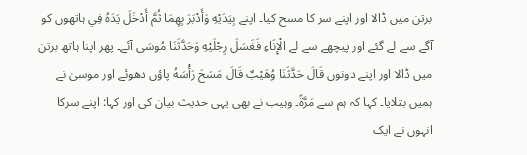برتن میں ڈالا اور اپنے سر کا مسح کیا۔ اپنے بِيَدَيْهِ وَأَدْبَرَ بِهِمَا ثُمَّ أَدْخَلَ يَدَهُ فِي ہاتھوں کو آگے سے لے گئے اور پیچھے سے لے الْإِنَاءِ فَغَسَلَ رِجْلَيْهِ وَحَدَّثَنَا مُوسَى آئے۔ پھر اپنا ہاتھ برتن میں ڈالا اور اپنے دونوں قَالَ حَدَّثَنَا وُهَيْبٌ قَالَ مَسَحَ رَأْسَهُ پاؤں دھوئے اور موسیٰ نے ہمیں بتلایا۔ کہا کہ ہم سے مَرَّةً۔ وہیب نے بھی یہی حدیث بیان کی اور کہا: اپنے سرکا انہوں نے ایک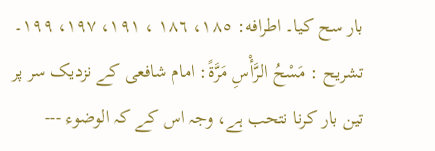بار سح کیا۔ اطرافه: ١٨٥، ١٨٦ ، ۱۹۱، ۱۹۷، ۱۹۹۔ تشریح : مَسْحُ الرَّأْسِ مَرَّةً: امام شافعی کے نزدیک سر پر تین بار کرنا نتحب ہے، وجہ اس کے کہ الوضوء ---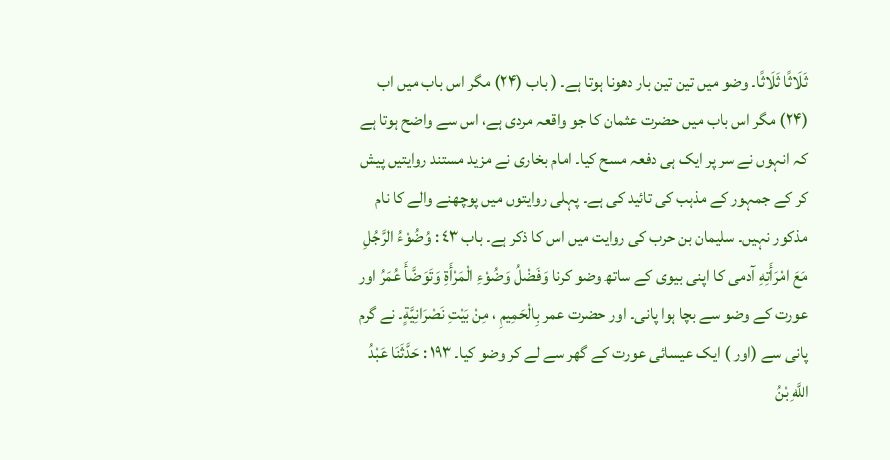ثَلَاثًا ثَلَاثًا۔ وضو میں تین تین بار دھونا ہوتا ہے۔ ( باب (۲۴) مگر اس باب میں اب (۲۴) مگر اس باب میں حضرت عثمان کا جو واقعہ مردی ہے، اس سے واضح ہوتا ہے کہ انہوں نے سر پر ایک ہی دفعہ مسح کیا۔ امام بخاری نے مزید مستند روایتیں پیش کر کے جمہور کے مذہب کی تائید کی ہے۔ پہلی روایتوں میں پوچھنے والے کا نام مذکور نہیں۔ سلیمان بن حرب کی روایت میں اس کا ذکر ہے۔ باب ٤٣ : وُضُوْءُ الرَّجُلِ مَعَ امْرَأَتِهِ آدمی کا اپنی بیوی کے ساتھ وضو کرنا وَفَضْلُ وَضُوْءِ الْمَرْأَةِ وَتَوَضَّأَ عُمَرُ اور عورت کے وضو سے بچا ہوا پانی۔ اور حضرت عمر بِالْحَمِيمِ ، مِنْ بَيْتِ نَصْرَانِيَّةٍ۔ نے گرم پانی سے (اور ) ایک عیسائی عورت کے گھر سے لے کر وضو کیا۔ ۱۹۳ : حَدَّثَنَا عَبْدُ اللَّهِ بْنُ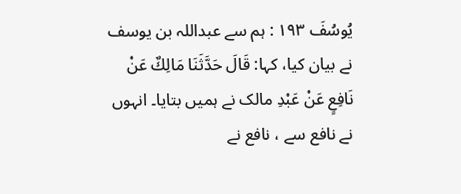يُوسُفَ ۱۹۳ : ہم سے عبداللہ بن یوسف نے بیان کیا، کہا: قَالَ حَدَّثَنَا مَالِكٌ عَنْ نَافِعٍ عَنْ عَبْدِ مالک نے ہمیں بتایا۔ انہوں نے نافع سے ، نافع نے